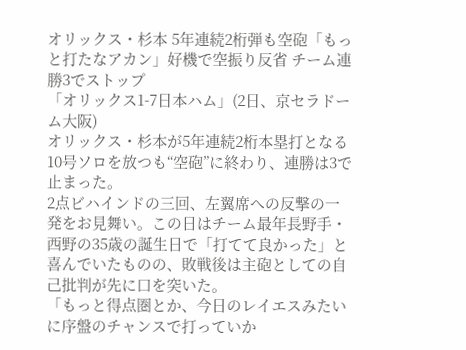オリックス・杉本 5年連続2桁弾も空砲「もっと打たなアカン」好機で空振り反省 チーム連勝3でストップ
「オリックス1-7日本ハム」(2日、京セラドーム大阪)
オリックス・杉本が5年連続2桁本塁打となる10号ソロを放つも“空砲”に終わり、連勝は3で止まった。
2点ビハインドの三回、左翼席への反撃の一発をお見舞い。この日はチーム最年長野手・西野の35歳の誕生日で「打てて良かった」と喜んでいたものの、敗戦後は主砲としての自己批判が先に口を突いた。
「もっと得点圏とか、今日のレイエスみたいに序盤のチャンスで打っていか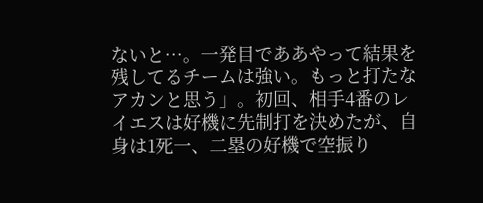ないと…。一発目でああやって結果を残してるチームは強い。もっと打たなアカンと思う」。初回、相手4番のレイエスは好機に先制打を決めたが、自身は1死一、二塁の好機で空振り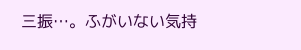三振…。ふがいない気持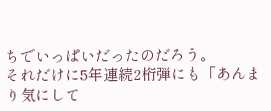ちでいっぱいだったのだろう。
それだけに5年連続2桁弾にも「あんまり気にして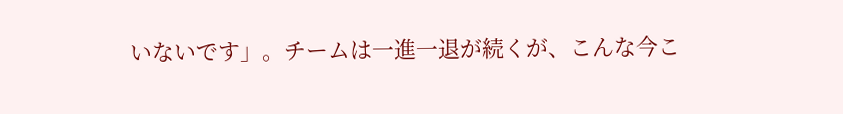いないです」。チームは一進一退が続くが、こんな今こ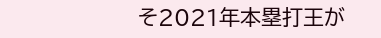そ2021年本塁打王が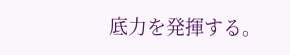底力を発揮する。